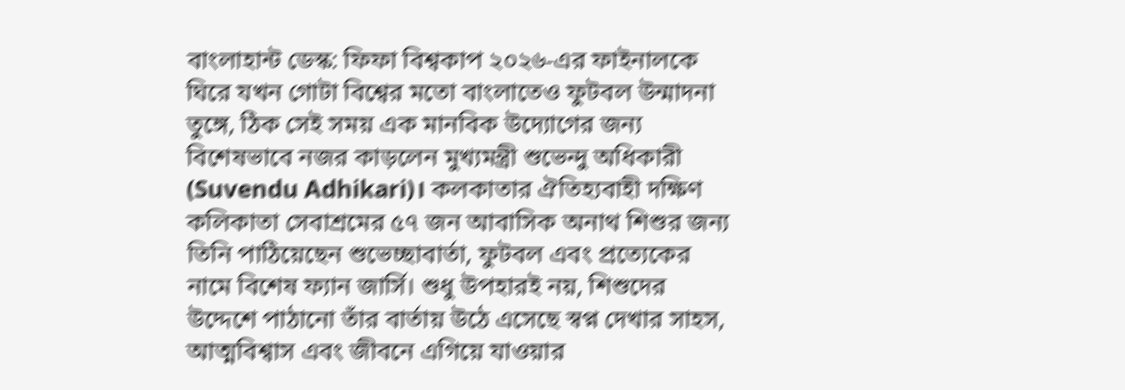বাংলাহান্ট ডেস্ক: ফিফা বিশ্বকাপ ২০২৬-এর ফাইনালকে ঘিরে যখন গোটা বিশ্বের মতো বাংলাতেও ফুটবল উন্মাদনা তুঙ্গে, ঠিক সেই সময় এক মানবিক উদ্যোগের জন্য বিশেষভাবে নজর কাড়লেন মুখ্যমন্ত্রী শুভেন্দু অধিকারী (Suvendu Adhikari)। কলকাতার ঐতিহ্যবাহী দক্ষিণ কলিকাতা সেবাশ্রমের ৫৭ জন আবাসিক অনাথ শিশুর জন্য তিনি পাঠিয়েছেন শুভেচ্ছাবার্তা, ফুটবল এবং প্রত্যেকের নামে বিশেষ ফ্যান জার্সি। শুধু উপহারই নয়, শিশুদের উদ্দেশে পাঠানো তাঁর বার্তায় উঠে এসেছে স্বপ্ন দেখার সাহস, আত্মবিশ্বাস এবং জীবনে এগিয়ে যাওয়ার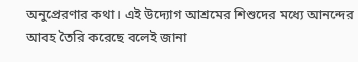অনুপ্রেরণার কথা। এই উদ্যোগ আশ্রমের শিশুদের মধ্যে আনন্দের আবহ তৈরি করেছে বলেই জানা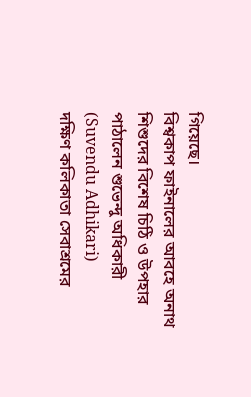গিয়েছে।
বিশ্বকাপ ফাইনালের আবহে অনাথ শিশুদের বিশেষ চিঠি ও উপহার পাঠালেন শুভেন্দু অধিকারী (Suvendu Adhikari)
দক্ষিণ কলিকাতা সেবাশ্রমের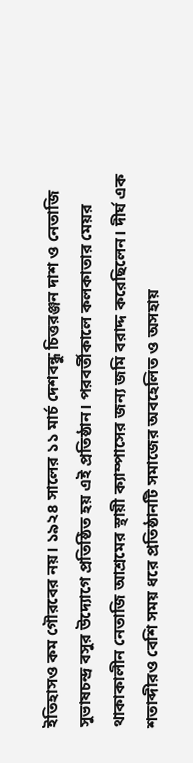ইতিহাসও কম গৌরবের নয়। ১৯২৪ সালের ১১ মার্চ দেশবন্ধু চিত্তরঞ্জন দাশ ও নেতাজি সুভাষচন্দ্র বসুর উদ্যোগে প্রতিষ্ঠিত হয় এই প্রতিষ্ঠান। পরবর্তীকালে কলকাতার মেয়র থাকাকালীন নেতাজি আশ্রমের স্থায়ী ক্যাম্পাসের জন্য জমি বরাদ্দ করেছিলেন। দীর্ঘ এক শতাব্দীরও বেশি সময় ধরে প্রতিষ্ঠানটি সমাজের অবহেলিত ও অসহায়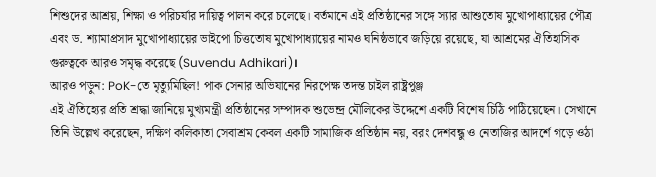শিশুদের আশ্রয়, শিক্ষা ও পরিচর্যার দায়িত্ব পালন করে চলেছে। বর্তমানে এই প্রতিষ্ঠানের সঙ্গে স্যার আশুতোষ মুখোপাধ্যায়ের পৌত্র এবং ড. শ্যামাপ্রসাদ মুখোপাধ্যায়ের ভাইপো চিত্ততোষ মুখোপাধ্যায়ের নামও ঘনিষ্ঠভাবে জড়িয়ে রয়েছে, যা আশ্রমের ঐতিহাসিক গুরুত্বকে আরও সমৃদ্ধ করেছে (Suvendu Adhikari)।
আরও পড়ুন: PoK-তে মৃত্যুমিছিল! পাক সেনার অভিযানের নিরপেক্ষ তদন্ত চাইল রাষ্ট্রপুঞ্জ
এই ঐতিহ্যের প্রতি শ্রদ্ধা জানিয়ে মুখ্যমন্ত্রী প্রতিষ্ঠানের সম্পাদক শুভেন্দ্র মৌলিকের উদ্দেশে একটি বিশেষ চিঠি পাঠিয়েছেন। সেখানে তিনি উল্লেখ করেছেন, দক্ষিণ কলিকাতা সেবাশ্রম কেবল একটি সামাজিক প্রতিষ্ঠান নয়, বরং দেশবন্ধু ও নেতাজির আদর্শে গড়ে ওঠা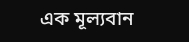এক মূল্যবান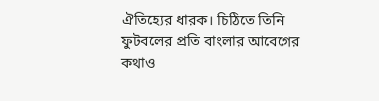ঐতিহ্যের ধারক। চিঠিতে তিনি ফুটবলের প্রতি বাংলার আবেগের কথাও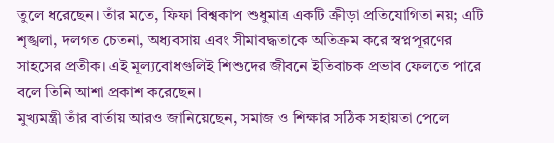তুলে ধরেছেন। তাঁর মতে, ফিফা বিশ্বকাপ শুধুমাত্র একটি ক্রীড়া প্রতিযোগিতা নয়; এটি শৃঙ্খলা, দলগত চেতনা, অধ্যবসায় এবং সীমাবদ্ধতাকে অতিক্রম করে স্বপ্নপূরণের সাহসের প্রতীক। এই মূল্যবোধগুলিই শিশুদের জীবনে ইতিবাচক প্রভাব ফেলতে পারে বলে তিনি আশা প্রকাশ করেছেন।
মুখ্যমন্ত্রী তাঁর বার্তায় আরও জানিয়েছেন, সমাজ ও শিক্ষার সঠিক সহায়তা পেলে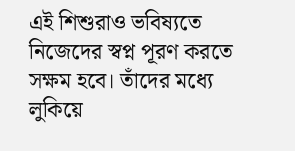এই শিশুরাও ভবিষ্যতে নিজেদের স্বপ্ন পূরণ করতে সক্ষম হবে। তাঁদের মধ্যে লুকিয়ে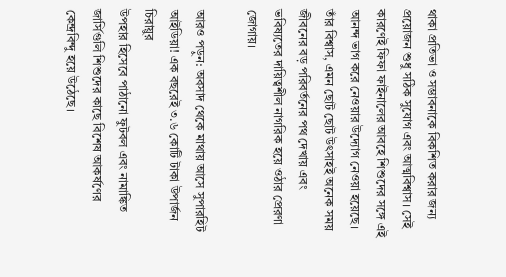থাকা প্রতিভা ও সম্ভাবনাকে বিকশিত করার জন্য প্রয়োজন শুধু সঠিক সুযোগ এবং আত্মবিশ্বাস। সেই কারণেই ফিফা ফাইনালের আবহে শিশুদের সঙ্গে এই আনন্দ ভাগ করে নেওয়ার উদ্যোগ নেওয়া হয়েছে। তাঁর বিশ্বাস, এমন ছোট ছোট উৎসাহই অনেক সময় জীবনের বড় পরিবর্তনের পথ দেখায় এবং ভবিষ্যতের দায়িত্বশীল নাগরিক হয়ে ওঠার প্রেরণা জোগায়।

আরও পড়ুন: অবসাদ থেকে মাথায় আসে সুপারহিট আইডিয়া! এক বছরেই ৩.৬ কোটি টাকা উপার্জন চিরায়ুর
উপহার হিসেবে পাঠানো ফুটবল এবং নামাঙ্কিত জার্সিগুলি শিশুদের কাছে বিশেষ আকর্ষণের কেন্দ্রবিন্দু হয়ে উঠেছে।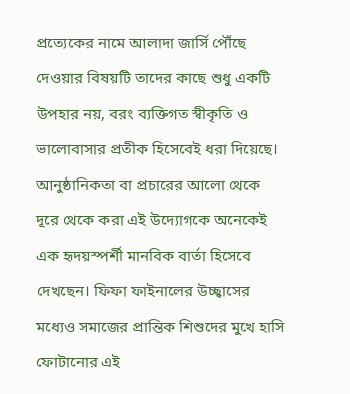প্রত্যেকের নামে আলাদা জার্সি পৌঁছে দেওয়ার বিষয়টি তাদের কাছে শুধু একটি উপহার নয়, বরং ব্যক্তিগত স্বীকৃতি ও ভালোবাসার প্রতীক হিসেবেই ধরা দিয়েছে। আনুষ্ঠানিকতা বা প্রচারের আলো থেকে দূরে থেকে করা এই উদ্যোগকে অনেকেই এক হৃদয়স্পর্শী মানবিক বার্তা হিসেবে দেখছেন। ফিফা ফাইনালের উচ্ছ্বাসের মধ্যেও সমাজের প্রান্তিক শিশুদের মুখে হাসি ফোটানোর এই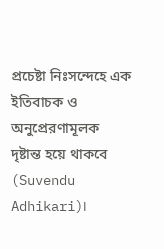প্রচেষ্টা নিঃসন্দেহে এক ইতিবাচক ও অনুপ্রেরণামূলক দৃষ্টান্ত হয়ে থাকবে (Suvendu Adhikari)।